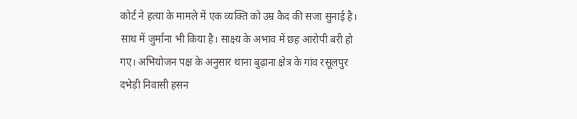कोर्ट ने हत्या के मामले में एक व्यक्ति को उम्र कैद की सजा सुनाई है। साथ में जुर्माना भी किया है। साक्ष्य के अभाव में छह आरोपी बरी हो गए। अभियोजन पक्ष के अनुसार थाना बुढ़ाना क्षेत्र के गांव रसूलपुर दभेड़ी निवासी हसन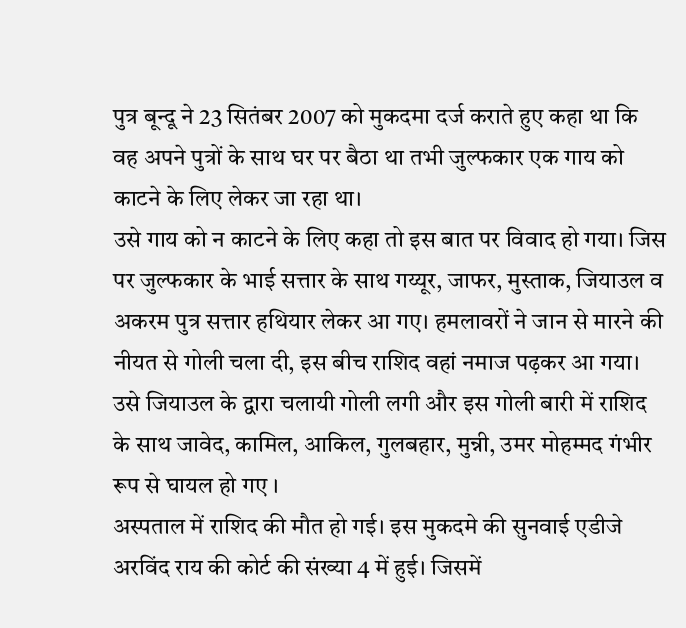पुत्र बून्दू ने 23 सितंबर 2007 को मुकदमा दर्ज कराते हुए कहा था कि वह अपने पुत्रों के साथ घर पर बैठा था तभी जुल्फकार एक गाय को काटने के लिए लेकर जा रहा था।
उसे गाय को न काटने के लिए कहा तो इस बात पर विवाद हो गया। जिस पर जुल्फकार के भाई सत्तार के साथ गय्यूर, जाफर, मुस्ताक, जियाउल व अकरम पुत्र सत्तार हथियार लेकर आ गए। हमलावरों ने जान से मारने की नीयत से गोली चला दी, इस बीच राशिद वहां नमाज पढ़कर आ गया। उसे जियाउल के द्वारा चलायी गोली लगी और इस गोली बारी में राशिद के साथ जावेद, कामिल, आकिल, गुलबहार, मुन्नी, उमर मोहम्मद गंभीर रूप से घायल हो गए ।
अस्पताल में राशिद की मौत हो गई। इस मुकदमे की सुनवाई एडीजे अरविंद राय की कोर्ट की संख्या 4 में हुई। जिसमें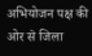अभियोजन पक्ष की ओर से जिला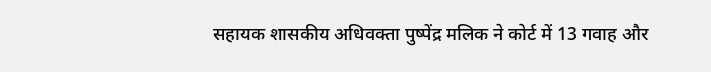सहायक शासकीय अधिवक्ता पुष्पेंद्र मलिक ने कोर्ट में 13 गवाह और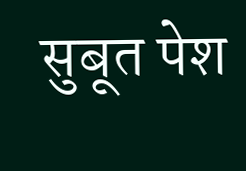सुबूत पेश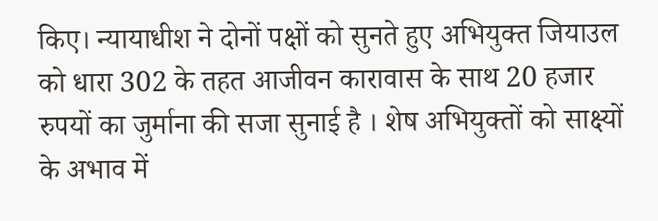किए। न्यायाधीश ने दोनों पक्षों को सुनते हुए अभियुक्त जियाउल को धारा 302 के तहत आजीवन कारावास के साथ 20 हजार रुपयों का जुर्माना की सजा सुनाई है । शेष अभियुक्तों को साक्ष्यों के अभाव में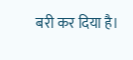बरी कर दिया है।